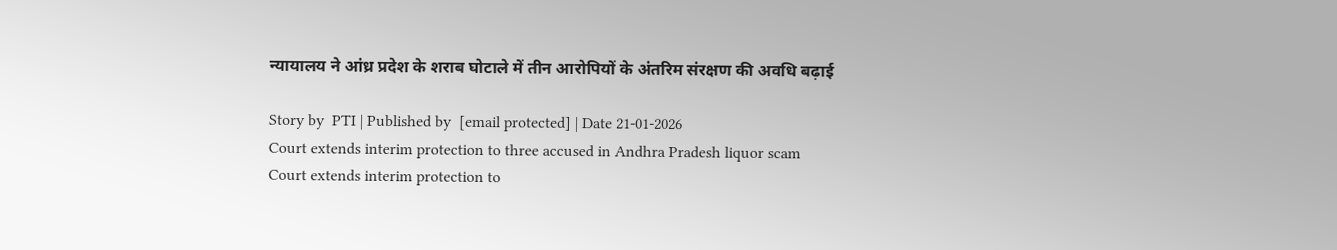न्यायालय ने आंध्र प्रदेश के शराब घोटाले में तीन आरोपियों के अंतरिम संरक्षण की अवधि बढ़ाई

Story by  PTI | Published by  [email protected] | Date 21-01-2026
Court extends interim protection to three accused in Andhra Pradesh liquor scam
Court extends interim protection to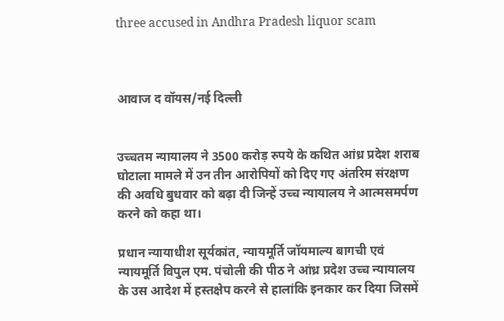three accused in Andhra Pradesh liquor scam



आवाज द वॉयस/नई दिल्ली


उच्चतम न्यायालय ने 3500 करोड़ रुपये के कथित आंध्र प्रदेश शराब घोटाला मामले में उन तीन आरोपियों को दिए गए अंतरिम संरक्षण की अवधि बुधवार को बढ़ा दी जिन्हें उच्च न्यायालय ने आत्मसमर्पण करने को कहा था।

प्रधान न्यायाधीश सूर्यकांत, न्यायमूर्ति जॉयमाल्य बागची एवं न्यायमूर्ति विपुल एम. पंचोली की पीठ ने आंध्र प्रदेश उच्च न्यायालय के उस आदेश में हस्तक्षेप करने से हालांकि इनकार कर दिया जिसमें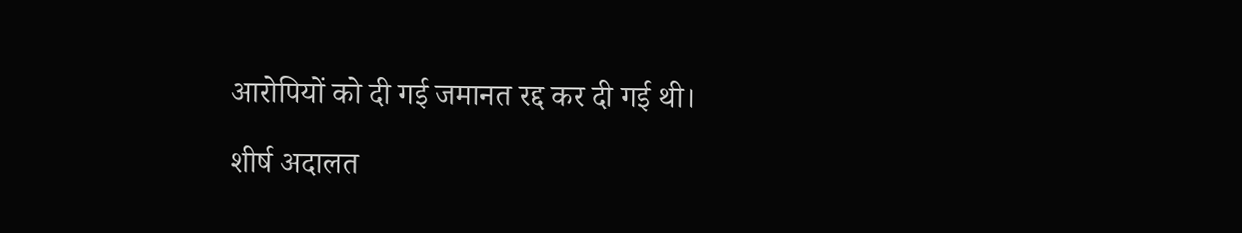आरोपियों को दी गई जमानत रद्द कर दी गई थी।

शीर्ष अदालत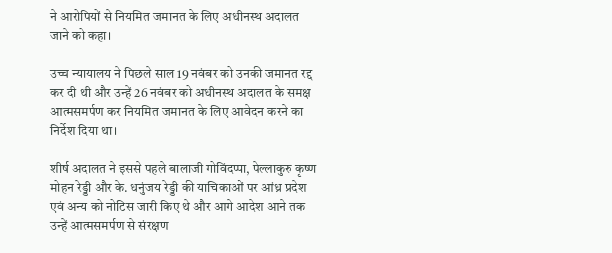ने आरोपियों से नियमित जमानत के लिए अधीनस्थ अदालत जाने को कहा।

उच्च न्यायालय ने पिछले साल 19 नवंबर को उनकी जमानत रद्द कर दी थी और उन्हें 26 नवंबर को अधीनस्थ अदालत के समक्ष आत्मसमर्पण कर नियमित जमानत के लिए आवेदन करने का निर्देश दिया था।

शीर्ष अदालत ने इससे पहले बालाजी गोविंदप्पा, पेल्लाकुरु कृष्ण मोहन रेड्डी और के. धनुंजय रेड्डी की याचिकाओं पर आंध्र प्रदेश एवं अन्य को नोटिस जारी किए थे और आगे आदेश आने तक उन्हें आत्मसमर्पण से संरक्षण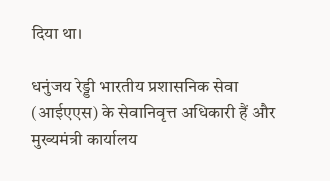दिया था।

धनुंजय रेड्डी भारतीय प्रशासनिक सेवा (आईएएस) के सेवानिवृत्त अधिकारी हैं और मुख्यमंत्री कार्यालय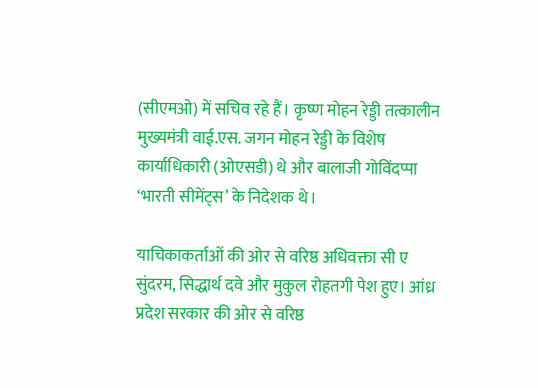(सीएमओ) में सचिव रहे हैं। कृष्ण मोहन रेड्डी तत्कालीन मुख्यमंत्री वाई.एस. जगन मोहन रेड्डी के विशेष कार्याधिकारी (ओएसडी) थे और बालाजी गोविंदप्पा ‘भारती सीमेंट्स’ के निदेशक थे।

याचिकाकर्ताओं की ओर से वरिष्ठ अधिवक्ता सी ए सुंदरम, सिद्धार्थ दवे और मुकुल रोहतगी पेश हुए। आंध्र प्रदेश सरकार की ओर से वरिष्ठ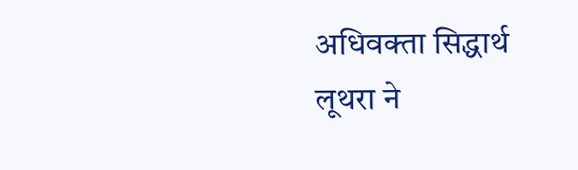अधिवक्ता सिद्धार्थ लूथरा ने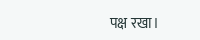पक्ष रखा।